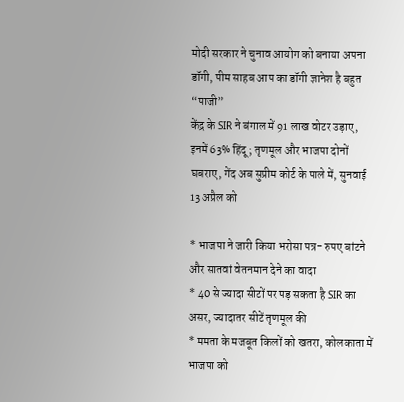मोदी सरकार ने चुनाव आयोग को बनाया अपना डॉगी, पीम साहब आप का डॉगी ज्ञानेश है बहुत “पाजी”
केंद्र के SIR ने बंगाल में 91 लाख वोटर उड़ाए, इनमें 63% हिंदू ; तृणमूल और भाजपा दोनों घबराए, गेंद अब सुप्रीम कोर्ट के पाले में, सुनवाई 13 अप्रैल को

* भाजपा ने जारी किया भरोसा पत्र- रुपए बांटने और सातवां वेतनमान देने का वादा
* 40 से ज्यादा सीटों पर पड़ सकता है SIR का असर, ज्यादातर सीटें तृणमूल की
* ममता के मजबूत किलों को खतरा, कोलकाता में भाजपा को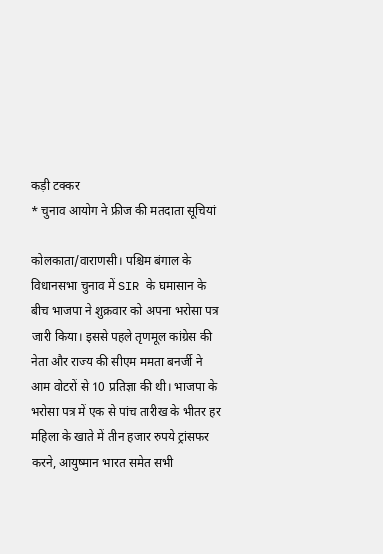कड़ी टक्कर
* चुनाव आयोग ने फ्रीज की मतदाता सूचियां

कोलकाता/वाराणसी। पश्चिम बंगाल के विधानसभा चुनाव में SIR के घमासान के बीच भाजपा ने शुक्रवार को अपना भरोसा पत्र जारी किया। इससे पहले तृणमूल कांग्रेस की नेता और राज्य की सीएम ममता बनर्जी ने आम वोटरों से 10 प्रतिज्ञा की थी। भाजपा के भरोसा पत्र में एक से पांच तारीख के भीतर हर महिला के खाते में तीन हजार रुपये ट्रांसफर करने, आयुष्मान भारत समेत सभी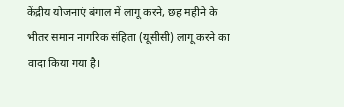केंद्रीय योजनाएं बंगाल में लागू करने, छह महीने के भीतर समान नागरिक संहिता (यूसीसी) लागू करने का वादा किया गया है।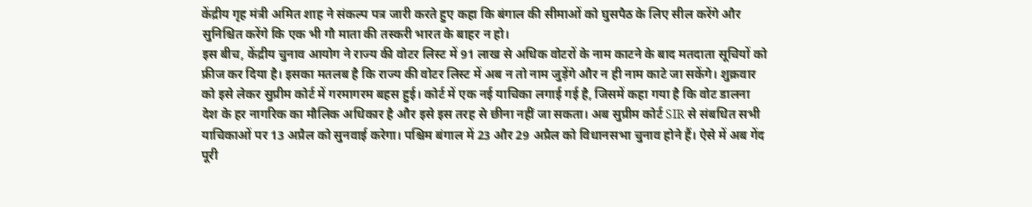केंद्रीय गृह मंत्री अमित शाह ने संकल्प पत्र जारी करते हुए कहा कि बंगाल की सीमाओं को घुसपैठ के लिए सील करेंगे और सुनिश्चित करेंगे कि एक भी गौ माता की तस्करी भारत के बाहर न हो।
इस बीच, केंद्रीय चुनाव आयोग ने राज्य की वोटर लिस्ट में 91 लाख से अधिक वोटरों के नाम काटने के बाद मतदाता सूचियों को फ्रीज कर दिया है। इसका मतलब है कि राज्य की वोटर लिस्ट में अब न तो नाम जुड़ेंगे और न ही नाम काटे जा सकेंगे। शुक्रवार को इसे लेकर सुप्रीम कोर्ट में गरमागरम बहस हुई। कोर्ट में एक नई याचिका लगाई गई है, जिसमें कहा गया है कि वोट डालना देश के हर नागरिक का मौलिक अधिकार है और इसे इस तरह से छीना नहीं जा सकता। अब सुप्रीम कोर्ट SIR से संबधित सभी याचिकाओं पर 13 अप्रैल को सुनवाई करेगा। पश्चिम बंगाल में 23 और 29 अप्रैल को विधानसभा चुनाव होने हैं। ऐसे में अब गेंद पूरी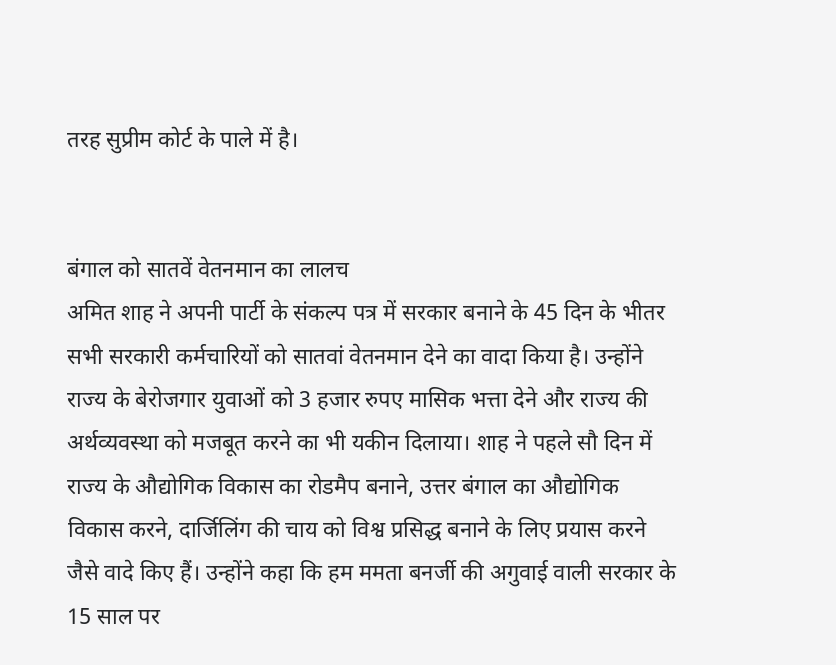तरह सुप्रीम कोर्ट के पाले में है।


बंगाल को सातवें वेतनमान का लालच
अमित शाह ने अपनी पार्टी के संकल्प पत्र में सरकार बनाने के 45 दिन के भीतर सभी सरकारी कर्मचारियों को सातवां वेतनमान देने का वादा किया है। उन्होंने राज्य के बेरोजगार युवाओं को 3 हजार रुपए मासिक भत्ता देने और राज्य की अर्थव्यवस्था को मजबूत करने का भी यकीन दिलाया। शाह ने पहले सौ दिन में राज्य के औद्योगिक विकास का रोडमैप बनाने, उत्तर बंगाल का औद्योगिक विकास करने, दार्जिलिंग की चाय को विश्व प्रसिद्ध बनाने के लिए प्रयास करने जैसे वादे किए हैं। उन्होंने कहा कि हम ममता बनर्जी की अगुवाई वाली सरकार के 15 साल पर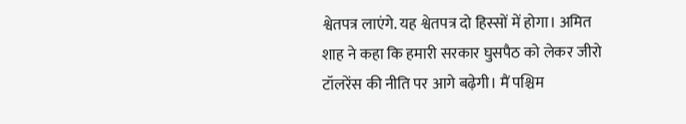श्वेतपत्र लाएंगे. यह श्वेतपत्र दो हिस्सों में होगा। अमित शाह ने कहा कि हमारी सरकार घुसपैठ को लेकर जीरो टॉलरेंस की नीति पर आगे बढ़ेगी। मैं पश्चिम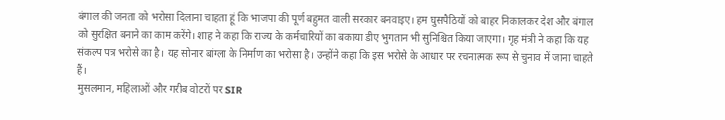बंगाल की जनता को भरोसा दिलाना चाहता हूं कि भाजपा की पूर्ण बहुमत वाली सरकार बनवाइए। हम घुसपैठियों को बाहर निकालकर देश और बंगाल को सुरक्षित बनाने का काम करेंगे। शाह ने कहा कि राज्य के कर्मचारियों का बकाया डीए भुगतान भी सुनिश्चित किया जाएगा। गृह मंत्री ने कहा कि यह संकल्प पत्र भरोसे का है। यह सोनार बांग्ला के निर्माण का भरोसा है। उन्होंने कहा कि इस भरोसे के आधार पर रचनात्मक रूप से चुनाव में जाना चाहते हैं।
मुसलमान, महिलाओं और गरीब वोटरों पर SIR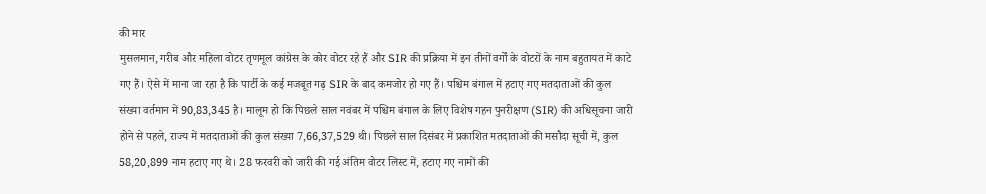की मार
मुसलमान, गरीब और महिला वोटर तृणमूल कांग्रेस के कोर वोटर रहे हैं और SIR की प्रक्रिया में इन तीनों वर्गों के वोटरों के नाम बहुतायत में काटे गए हैं। ऐसे में माना जा रहा है कि पार्टी के कई मजबूत गढ़ SIR के बाद कमजोर हो गए हैं। पश्चिम बंगाल में हटाए गए मतदाताओं की कुल संख्या वर्तमान में 90,83,345 है। मालूम हो कि पिछले साल नवंबर में पश्चिम बंगाल के लिए विशेष गहन पुनरीक्षण (SIR) की अधिसूचना जारी होने से पहले, राज्य में मतदाताओं की कुल संख्या 7,66,37,529 थी। पिछले साल दिसंबर में प्रकाशित मतदाताओं की मसौदा सूची में, कुल 58,20,899 नाम हटाए गए थे। 28 फरवरी को जारी की गई अंतिम वोटर लिस्ट में, हटाए गए नामों की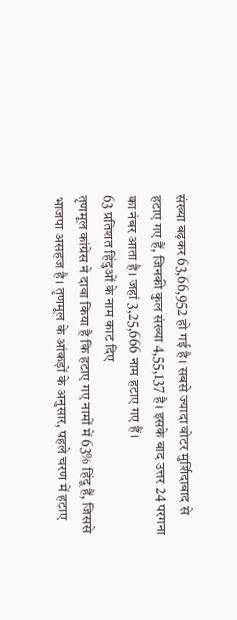संख्या बढ़कर 63,66,952 हो गई है। सबसे ज्यादा वोटर मुर्शिदाबाद से हटाए गए हैं, जिनकी कुल संख्या 4,55,137 है। इसके बाद उत्तर 24 परगना का नंबर आता है। जहां 3,25,666 नाम हटाए गए हैं।
63 प्रतिशत हिंदुओं के नाम काट दिए
तृणमूल कांग्रेस ने दावा किया है कि हटाए गए नामों में 63% हिंदू हैं, जिससे भाजपा असहज है। तृणमूल के आंकड़ों के अनुसार, पहले चरण में हटाए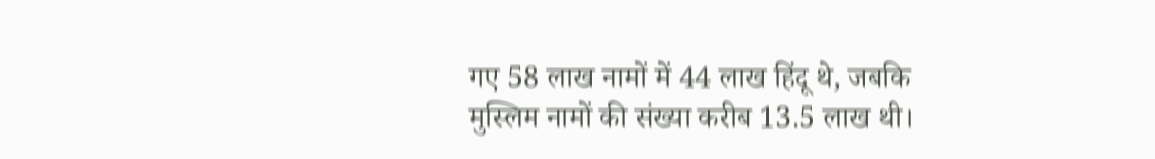गए 58 लाख नामों में 44 लाख हिंदू थे, जबकि मुस्लिम नामों की संख्या करीब 13.5 लाख थी।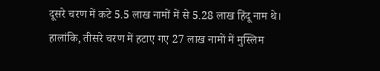दूसरे चरण में कटे 5.5 लाख नामों में से 5.28 लाख हिंदू नाम थे। हालांकि, तीसरे चरण में हटाए गए 27 लाख नामों में मुस्लिम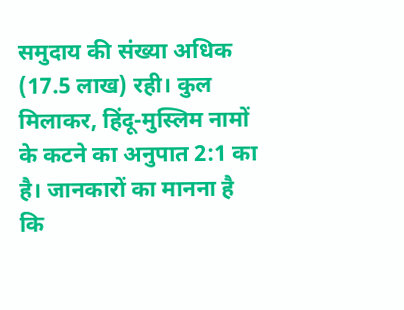समुदाय की संख्या अधिक (17.5 लाख) रही। कुल मिलाकर, हिंदू-मुस्लिम नामों के कटने का अनुपात 2:1 का है। जानकारों का मानना है कि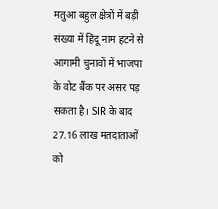मतुआ बहुल क्षेत्रों में बड़ी संख्या में हिंदू नाम हटने से आगामी चुनावों में भाजपा के वोट बैंक पर असर पड़ सकता है। SIR के बाद 27.16 लाख मतदाताओं को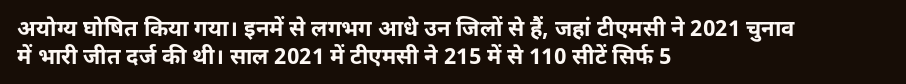अयोग्य घोषित किया गया। इनमें से लगभग आधे उन जिलों से हैं, जहां टीएमसी ने 2021 चुनाव में भारी जीत दर्ज की थी। साल 2021 में टीएमसी ने 215 में से 110 सीटें सिर्फ 5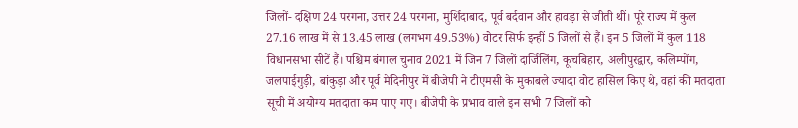जिलों- दक्षिण 24 परगना, उत्तर 24 परगना, मुर्शिदाबाद, पूर्व बर्दवान और हावड़ा से जीती थीं। पूरे राज्य में कुल 27.16 लाख में से 13.45 लाख (लगभग 49.53%) वोटर सिर्फ इन्हीं 5 जिलों से हैं। इन 5 जिलों में कुल 118 विधानसभा सीटें हैं। पश्चिम बंगाल चुनाव 2021 में जिन 7 जिलों दार्जिलिंग, कूचबिहार, अलीपुरद्वार, कलिम्पोंग, जलपाईगुड़ी, बांकुड़ा और पूर्व मेदिनीपुर में बीजेपी ने टीएमसी के मुकाबले ज्यादा वोट हासिल किए थे, वहां की मतदाता सूची में अयोग्य मतदाता कम पाए गए। बीजेपी के प्रभाव वाले इन सभी 7 जिलों को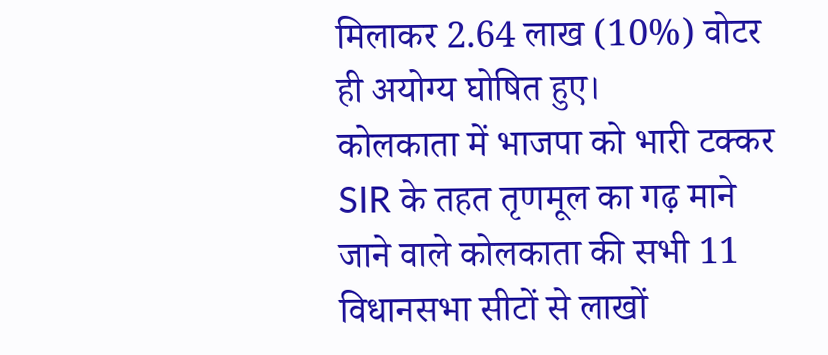मिलाकर 2.64 लाख (10%) वोटर ही अयोग्य घोषित हुए।
कोलकाता में भाजपा को भारी टक्कर
SIR के तहत तृणमूल का गढ़ माने जाने वाले कोलकाता की सभी 11 विधानसभा सीटों से लाखों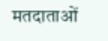मतदाताओं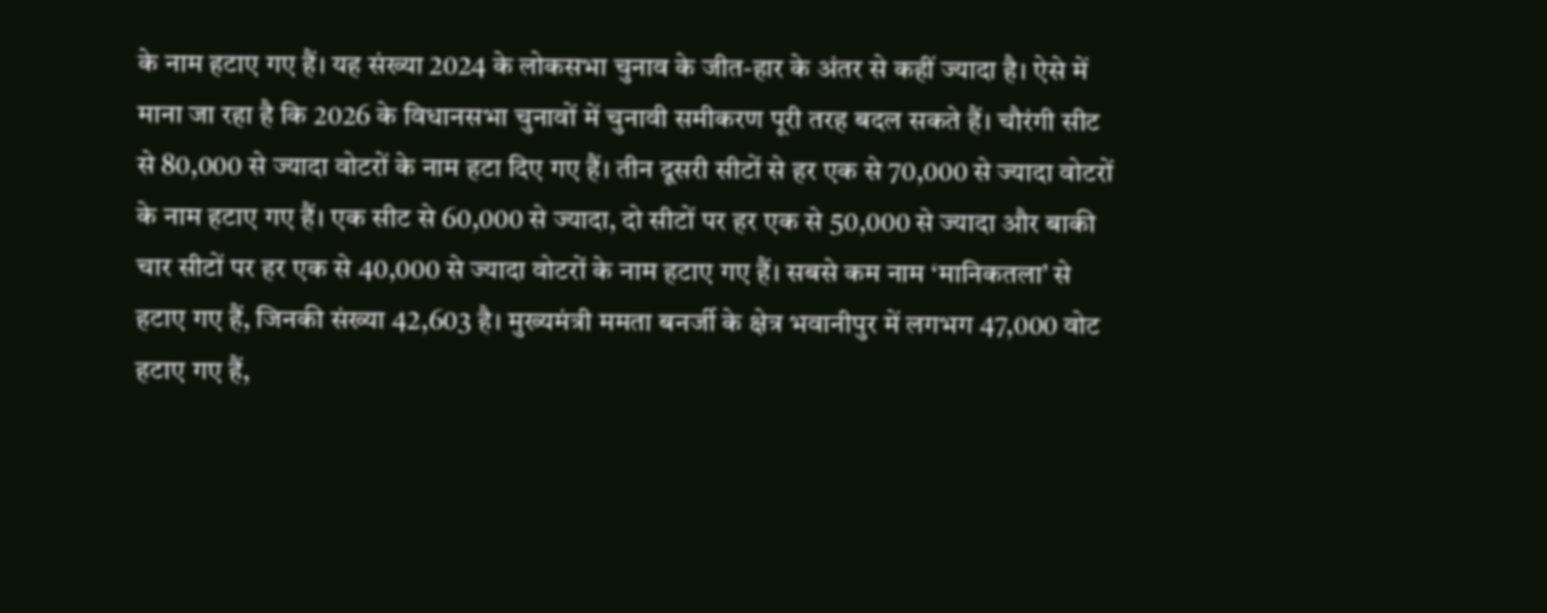के नाम हटाए गए हैं। यह संख्या 2024 के लोकसभा चुनाव के जीत-हार के अंतर से कहीं ज्यादा है। ऐसे में माना जा रहा है कि 2026 के विधानसभा चुनावों में चुनावी समीकरण पूरी तरह बदल सकते हैं। चौरंगी सीट से 80,000 से ज्यादा वोटरों के नाम हटा दिए गए हैं। तीन दूसरी सीटों से हर एक से 70,000 से ज्यादा वोटरों के नाम हटाए गए हैं। एक सीट से 60,000 से ज्यादा, दो सीटों पर हर एक से 50,000 से ज्यादा और बाकी चार सीटों पर हर एक से 40,000 से ज्यादा वोटरों के नाम हटाए गए हैं। सबसे कम नाम ‘मानिकतला’ से हटाए गए हैं, जिनकी संख्या 42,603 है। मुख्यमंत्री ममता बनर्जी के क्षेत्र भवानीपुर में लगभग 47,000 वोट हटाए गए हैं,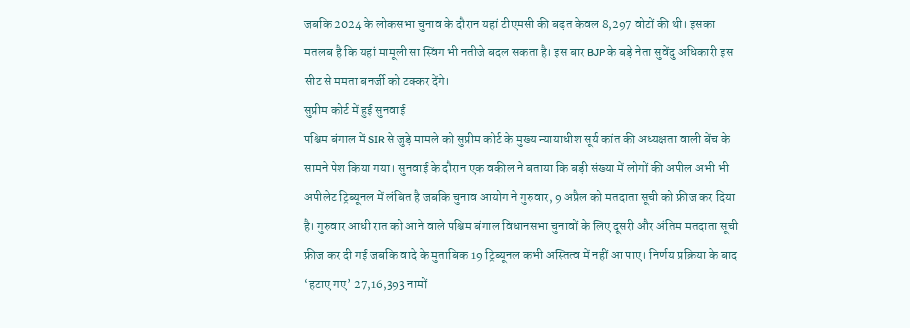जबकि 2024 के लोकसभा चुनाव के दौरान यहां टीएमसी की बढ़त केवल 8,297 वोटों की थी। इसका मतलब है कि यहां मामूली सा स्विंग भी नतीजे बदल सकता है। इस बार BJP के बड़े नेता सुवेंदु अधिकारी इस सीट से ममता बनर्जी को टक्कर देंगे।
सुप्रीम कोर्ट में हुई सुनवाई
पश्चिम बंगाल में SIR से जुड़े मामले को सुप्रीम कोर्ट के मुख्य न्यायाधीश सूर्य कांत की अध्यक्षता वाली बेंच के सामने पेश किया गया। सुनवाई के दौरान एक वकील ने बताया कि बड़ी संख्या में लोगों की अपील अभी भी अपीलेट ट्रिब्यूनल में लंबित है जबकि चुनाव आयोग ने गुरुवार, 9 अप्रैल को मतदाता सूची को फ्रीज कर दिया है। गुरुवार आधी रात को आने वाले पश्चिम बंगाल विधानसभा चुनावों के लिए दूसरी और अंतिम मतदाता सूची फ्रीज कर दी गई जबकि वादे के मुताबिक 19 ट्रिब्यूनल कभी अस्तित्व में नहीं आ पाए। निर्णय प्रक्रिया के बाद ‘हटाए गए’ 27,16,393 नामों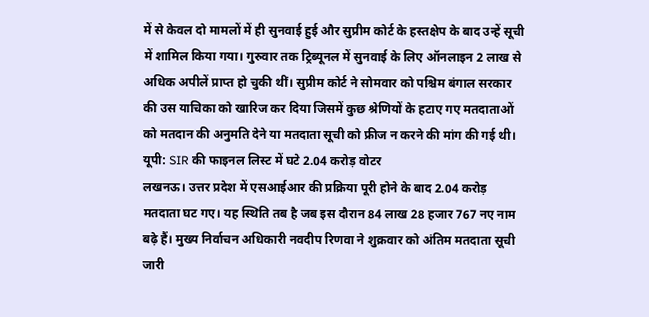में से केवल दो मामलों में ही सुनवाई हुई और सुप्रीम कोर्ट के हस्तक्षेप के बाद उन्हें सूची में शामिल किया गया। गुरुवार तक ट्रिब्यूनल में सुनवाई के लिए ऑनलाइन 2 लाख से अधिक अपीलें प्राप्त हो चुकी थीं। सुप्रीम कोर्ट ने सोमवार को पश्चिम बंगाल सरकार की उस याचिका को खारिज कर दिया जिसमें कुछ श्रेणियों के हटाए गए मतदाताओं को मतदान की अनुमति देने या मतदाता सूची को फ्रीज न करने की मांग की गई थी।
यूपी: SIR की फाइनल लिस्ट में घटे 2.04 करोड़ वोटर
लखनऊ। उत्तर प्रदेश में एसआईआर की प्रक्रिया पूरी होने के बाद 2.04 करोड़ मतदाता घट गए। यह स्थिति तब है जब इस दौरान 84 लाख 28 हजार 767 नए नाम बढ़े हैं। मुख्य निर्वाचन अधिकारी नवदीप रिणवा ने शुक्रवार को अंतिम मतदाता सूची जारी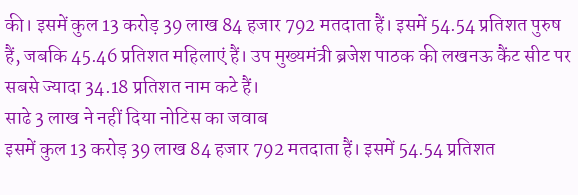की। इसमें कुल 13 करोड़ 39 लाख 84 हजार 792 मतदाता हैं। इसमें 54.54 प्रतिशत पुरुष हैं, जबकि 45.46 प्रतिशत महिलाएं हैं। उप मुख्यमंत्री ब्रजेश पाठक की लखनऊ कैंट सीट पर सबसे ज्यादा 34.18 प्रतिशत नाम कटे हैं।
साढे 3 लाख ने नहीं दिया नोटिस का जवाब
इसमें कुल 13 करोड़ 39 लाख 84 हजार 792 मतदाता हैं। इसमें 54.54 प्रतिशत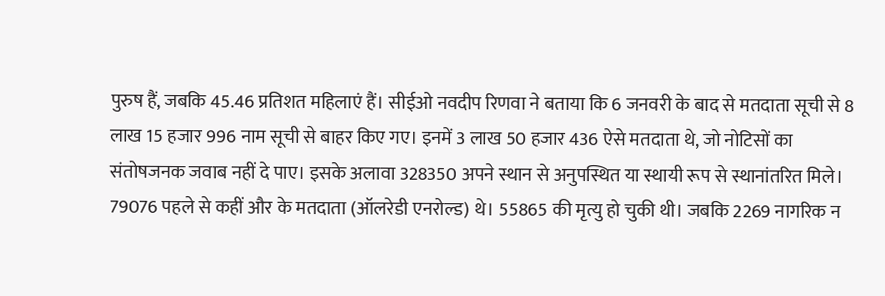पुरुष हैं, जबकि 45.46 प्रतिशत महिलाएं हैं। सीईओ नवदीप रिणवा ने बताया कि 6 जनवरी के बाद से मतदाता सूची से 8 लाख 15 हजार 996 नाम सूची से बाहर किए गए। इनमें 3 लाख 50 हजार 436 ऐसे मतदाता थे, जो नोटिसों का संतोषजनक जवाब नहीं दे पाए। इसके अलावा 328350 अपने स्थान से अनुपस्थित या स्थायी रूप से स्थानांतरित मिले। 79076 पहले से कहीं और के मतदाता (ऑलरेडी एनरोल्ड) थे। 55865 की मृत्यु हो चुकी थी। जबकि 2269 नागरिक न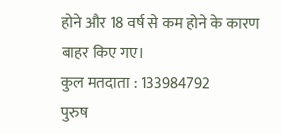होने और 18 वर्ष से कम होने के कारण बाहर किए गए।
कुल मतदाता : 133984792
पुरुष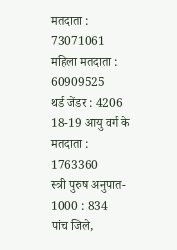मतदाता : 73071061
महिला मतदाता : 60909525
थर्ड जेंडर : 4206
18-19 आयु वर्ग के मतदाता : 1763360
स्त्री पुरुष अनुपात- 1000 : 834
पांच जिले,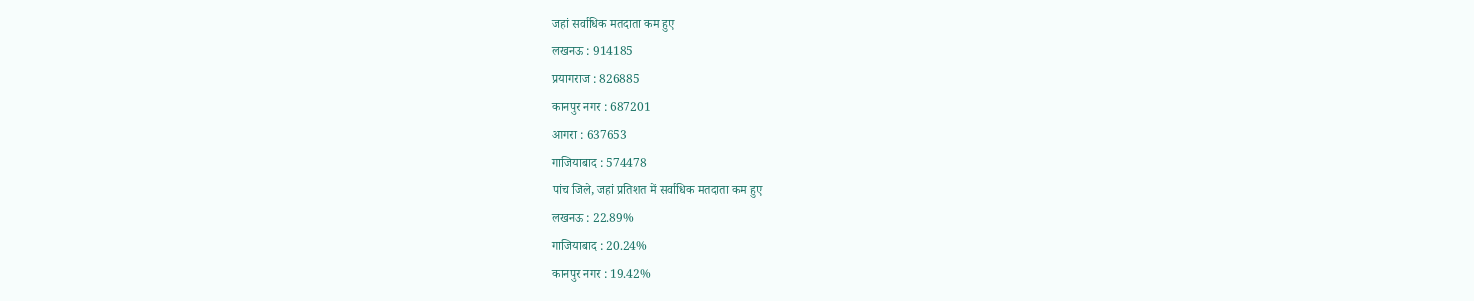जहां सर्वाधिक मतदाता कम हुए
लखनऊ : 914185
प्रयागराज : 826885
कानपुर नगर : 687201
आगरा : 637653
गाजियाबाद : 574478
पांच जिले, जहां प्रतिशत में सर्वाधिक मतदाता कम हुए
लखनऊ : 22.89%
गाजियाबाद : 20.24%
कानपुर नगर : 19.42%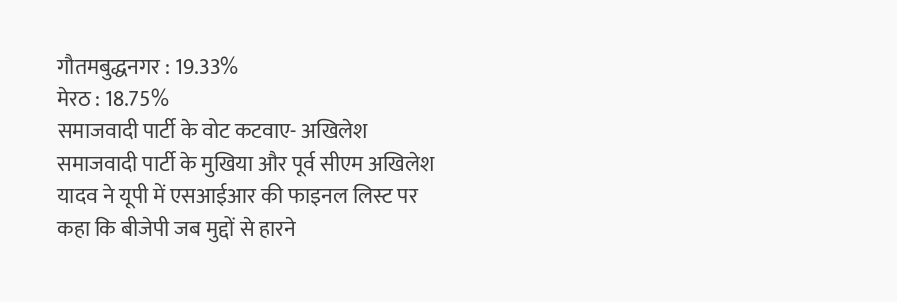गौतमबुद्धनगर : 19.33%
मेरठ : 18.75%
समाजवादी पार्टी के वोट कटवाए- अखिलेश
समाजवादी पार्टी के मुखिया और पूर्व सीएम अखिलेश यादव ने यूपी में एसआईआर की फाइनल लिस्ट पर कहा कि बीजेपी जब मुद्दों से हारने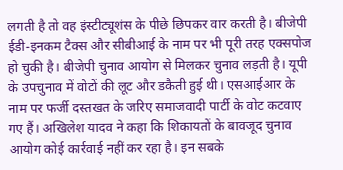लगती है तो वह इंस्टीट्यूशंस के पीछे छिपकर वार करती है। बीजेपी ईडी-इनकम टैक्स और सीबीआई के नाम पर भी पूरी तरह एक्सपोज हो चुकी है। बीजेपी चुनाव आयोग से मिलकर चुनाव लड़ती है। यूपी के उपचुनाव में वोटों की लूट और डकैती हुई थी। एसआईआर के नाम पर फर्जी दस्तखत के जरिए समाजवादी पार्टी के वोट कटवाए गए हैं। अखिलेश यादव ने कहा कि शिकायतों के बावजूद चुनाव आयोग कोई कार्रवाई नहीं कर रहा है। इन सबके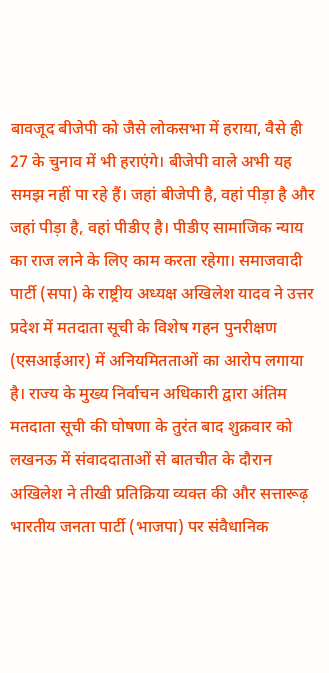बावजूद बीजेपी को जैसे लोकसभा में हराया, वैसे ही 27 के चुनाव में भी हराएंगे। बीजेपी वाले अभी यह समझ नहीं पा रहे हैं। जहां बीजेपी है, वहां पीड़ा है और जहां पीड़ा है, वहां पीडीए है। पीडीए सामाजिक न्याय का राज लाने के लिए काम करता रहेगा। समाजवादी पार्टी (सपा) के राष्ट्रीय अध्यक्ष अखिलेश यादव ने उत्तर प्रदेश में मतदाता सूची के विशेष गहन पुनरीक्षण (एसआईआर) में अनियमितताओं का आरोप लगाया है। राज्य के मुख्य निर्वाचन अधिकारी द्वारा अंतिम मतदाता सूची की घोषणा के तुरंत बाद शुक्रवार को लखनऊ में संवाददाताओं से बातचीत के दौरान अखिलेश ने तीखी प्रतिक्रिया व्यक्त की और सत्तारूढ़ भारतीय जनता पार्टी (भाजपा) पर संवैधानिक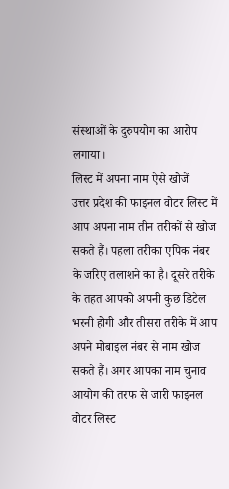संस्थाओं के दुरुपयोग का आरोप लगाया।
लिस्ट में अपना नाम ऐसे खोजें
उत्तर प्रदेश की फाइनल वोटर लिस्ट में आप अपना नाम तीन तरीकों से खोज सकते हैं। पहला तरीका एपिक नंबर के जरिए तलाशने का है। दूसरे तरीके के तहत आपको अपनी कुछ डिटेल भरनी होगी और तीसरा तरीके में आप अपने मोबाइल नंबर से नाम खोज सकते हैं। अगर आपका नाम चुनाव आयोग की तरफ से जारी फाइनल वोटर लिस्ट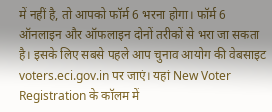में नहीं है, तो आपको फॉर्म 6 भरना होगा। फॉर्म 6 ऑनलाइन और ऑफलाइन दोनों तरीकों से भरा जा सकता है। इसके लिए सबसे पहले आप चुनाव आयोग की वेबसाइट voters.eci.gov.in पर जाएं। यहां New Voter Registration के कॉलम में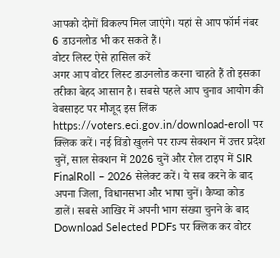आपको दोनों विकल्प मिल जाएंगे। यहां से आप फॉर्म नंबर 6 डाउनलोड भी कर सकते हैं।
वोटर लिस्ट ऐसे हासिल करें
अगर आप वोटर लिस्ट डाउनलोड करना चाहते हैं तो इसका तरीका बेहद आसान है। सबसे पहले आप चुनाव आयोग की वेबसाइट पर मौजूद इस लिंक https://voters.eci.gov.in/download-eroll पर क्लिक करें। नई विंडो खुलने पर राज्य सेक्शन में उत्तर प्रदेश चुनें, साल सेक्शन में 2026 चुनें और रोल टाइप में SIR FinalRoll – 2026 सेलेक्ट करें। ये सब करने के बाद अपना जिला, विधानसभा और भाषा चुनें। कैप्चा कोड डालें। सबसे आखिर में अपनी भाग संख्या चुनने के बाद Download Selected PDFs पर क्लिक कर वोटर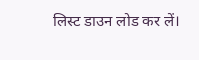लिस्ट डाउन लोड कर लें।